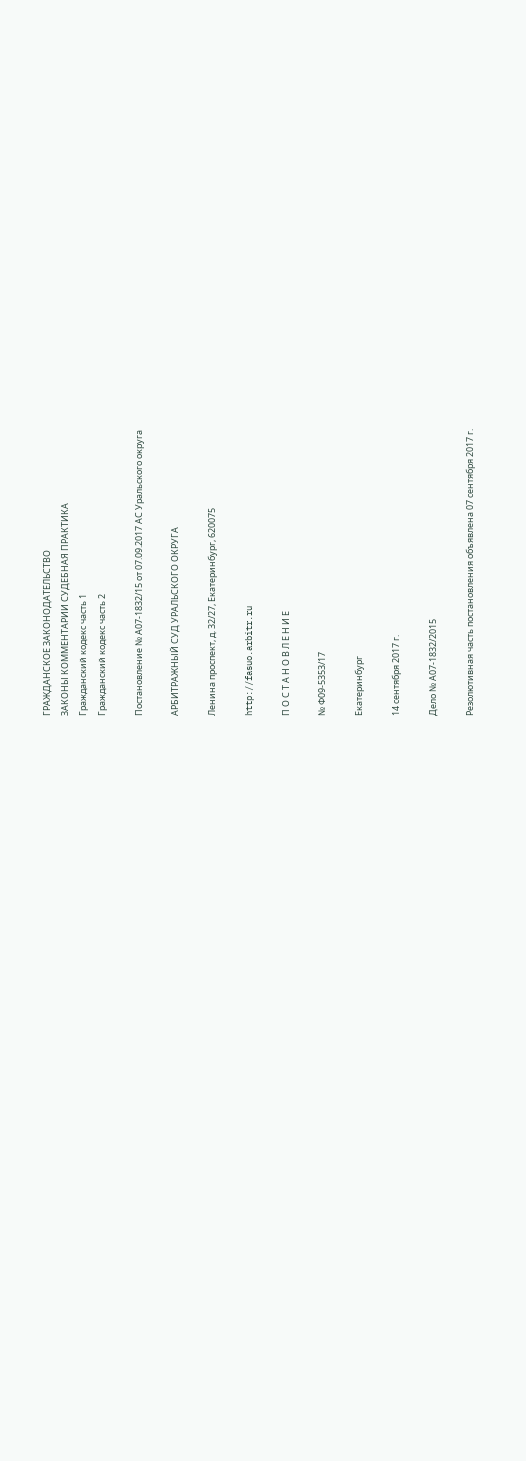ГРАЖДАНСКОЕ ЗАКОНОДАТЕЛЬСТВО
ЗАКОНЫ КОММЕНТАРИИ СУДЕБНАЯ ПРАКТИКА
Гражданский кодекс часть 1
Гражданский кодекс часть 2

Постановление № А07-1832/15 от 07.09.2017 АС Уральского округа

АРБИТРАЖНЫЙ СУД УРАЛЬСКОГО ОКРУГА

Ленина проспект, д. 32/27, Екатеринбург, 620075

http://fasuo.arbitr.ru

П О С Т А Н О В Л Е Н И Е

№ Ф09-5353/17

Екатеринбург

14 сентября 2017 г.

Дело № А07-1832/2015

Резолютивная часть постановления объявлена 07 сентября 2017 г.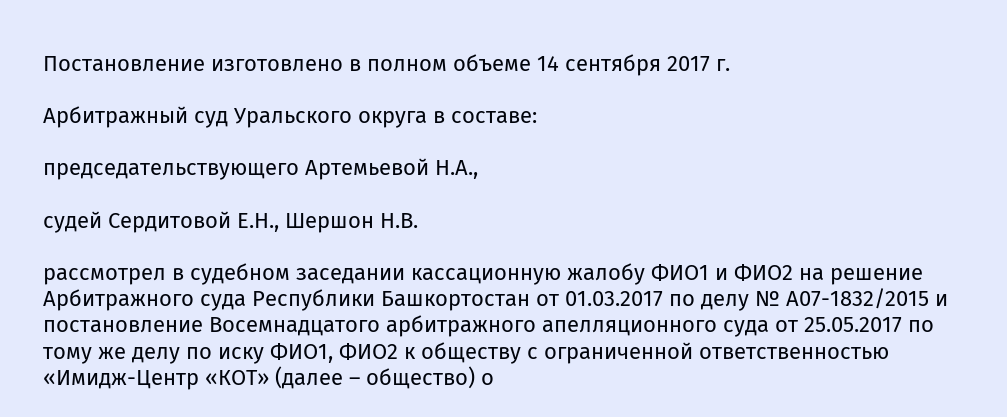Постановление изготовлено в полном объеме 14 сентября 2017 г.

Арбитражный суд Уральского округа в составе:

председательствующего Артемьевой Н.А.,

судей Сердитовой Е.Н., Шершон Н.В.

рассмотрел в судебном заседании кассационную жалобу ФИО1 и ФИО2 на решение Арбитражного суда Республики Башкортостан от 01.03.2017 по делу № А07-1832/2015 и постановление Восемнадцатого арбитражного апелляционного суда от 25.05.2017 по тому же делу по иску ФИО1, ФИО2 к обществу с ограниченной ответственностью «Имидж-Центр «КОТ» (далее – общество) о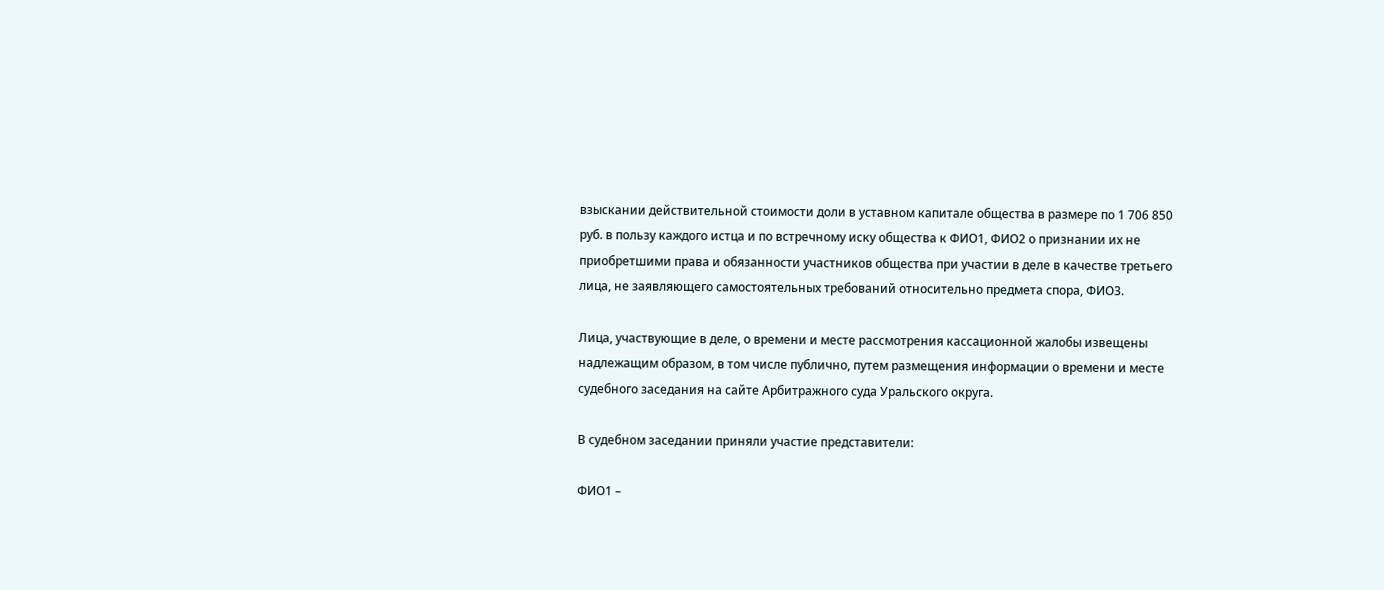взыскании действительной стоимости доли в уставном капитале общества в размере по 1 706 850 руб. в пользу каждого истца и по встречному иску общества к ФИО1, ФИО2 о признании их не приобретшими права и обязанности участников общества при участии в деле в качестве третьего лица, не заявляющего самостоятельных требований относительно предмета спора, ФИО3.

Лица, участвующие в деле, о времени и месте рассмотрения кассационной жалобы извещены надлежащим образом, в том числе публично, путем размещения информации о времени и месте судебного заседания на сайте Арбитражного суда Уральского округа.

В судебном заседании приняли участие представители:

ФИО1 –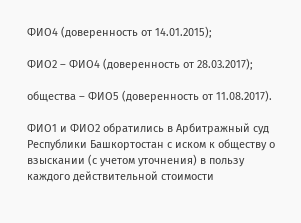ФИО4 (доверенность от 14.01.2015);

ФИО2 – ФИО4 (доверенность от 28.03.2017);

общества – ФИО5 (доверенность от 11.08.2017).

ФИО1 и ФИО2 обратились в Арбитражный суд Республики Башкортостан с иском к обществу о взыскании (с учетом уточнения) в пользу каждого действительной стоимости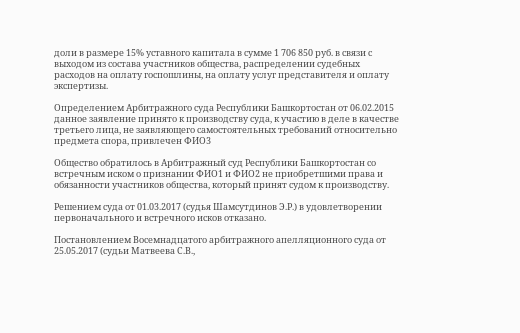доли в размере 15% уставного капитала в сумме 1 706 850 руб. в связи с выходом из состава участников общества, распределении судебных расходов на оплату госпошлины, на оплату услуг представителя и оплату экспертизы.

Определением Арбитражного суда Республики Башкортостан от 06.02.2015 данное заявление принято к производству суда, к участию в деле в качестве третьего лица, не заявляющего самостоятельных требований относительно предмета спора, привлечен ФИО3

Общество обратилось в Арбитражный суд Республики Башкортостан со встречным иском о признании ФИО1 и ФИО2 не приобретшими права и обязанности участников общества, который принят судом к производству.

Решением суда от 01.03.2017 (судья Шамсутдинов Э.Р.) в удовлетворении первоначального и встречного исков отказано.

Постановлением Восемнадцатого арбитражного апелляционного суда от 25.05.2017 (судьи Матвеева С.В.,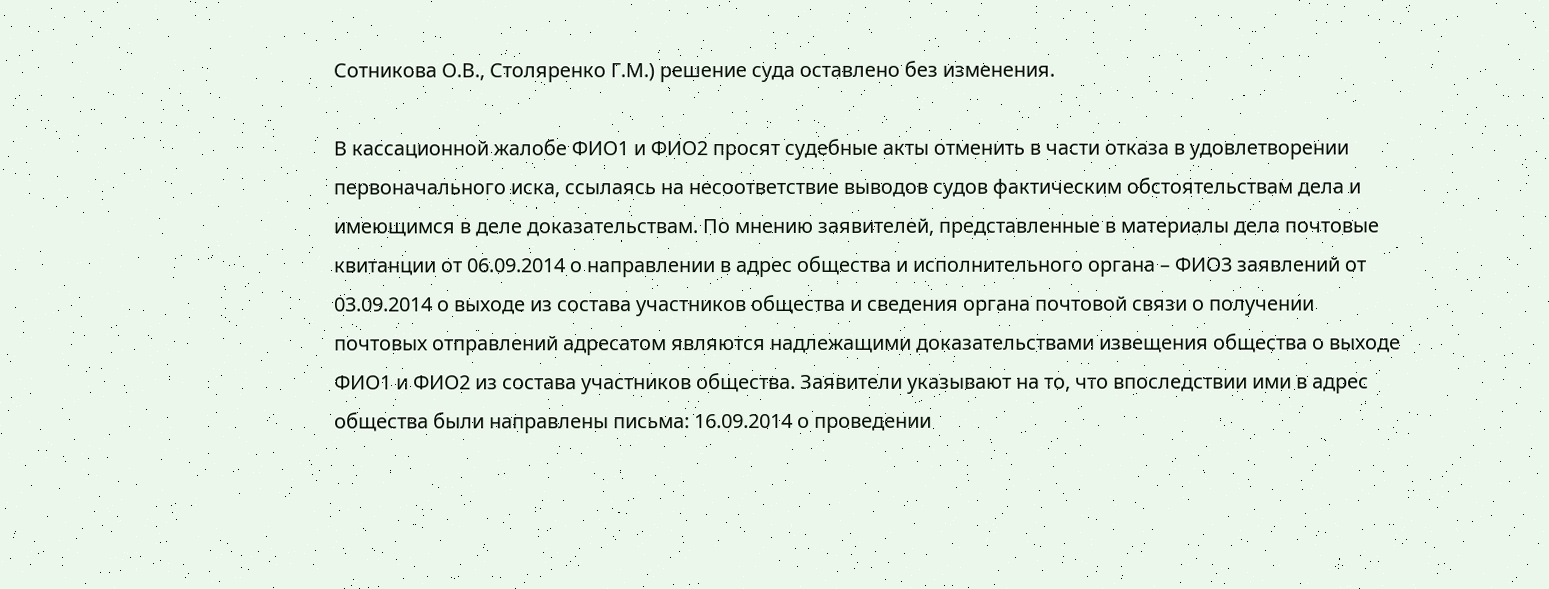Сотникова О.В., Столяренко Г.М.) решение суда оставлено без изменения.

В кассационной жалобе ФИО1 и ФИО2 просят судебные акты отменить в части отказа в удовлетворении первоначального иска, ссылаясь на несоответствие выводов судов фактическим обстоятельствам дела и имеющимся в деле доказательствам. По мнению заявителей, представленные в материалы дела почтовые квитанции от 06.09.2014 о направлении в адрес общества и исполнительного органа – ФИО3 заявлений от 03.09.2014 о выходе из состава участников общества и сведения органа почтовой связи о получении почтовых отправлений адресатом являются надлежащими доказательствами извещения общества о выходе ФИО1 и ФИО2 из состава участников общества. Заявители указывают на то, что впоследствии ими в адрес общества были направлены письма: 16.09.2014 о проведении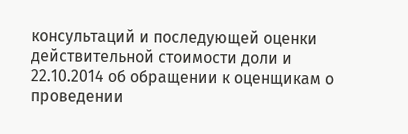консультаций и последующей оценки действительной стоимости доли и 22.10.2014 об обращении к оценщикам о проведении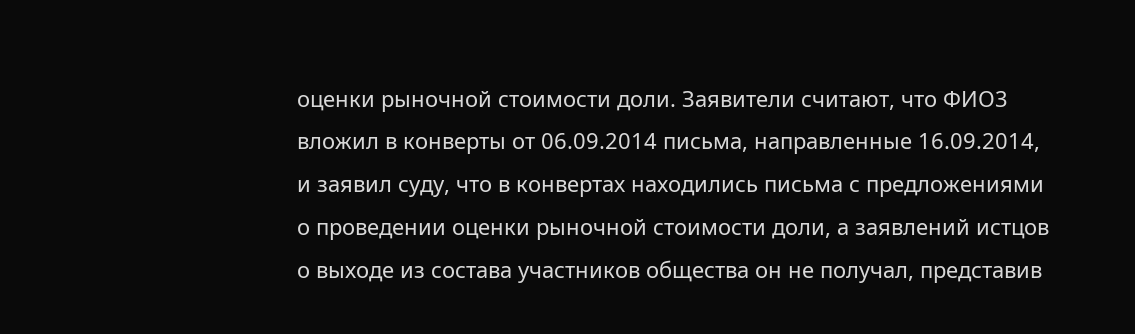оценки рыночной стоимости доли. Заявители считают, что ФИО3 вложил в конверты от 06.09.2014 письма, направленные 16.09.2014, и заявил суду, что в конвертах находились письма с предложениями о проведении оценки рыночной стоимости доли, а заявлений истцов о выходе из состава участников общества он не получал, представив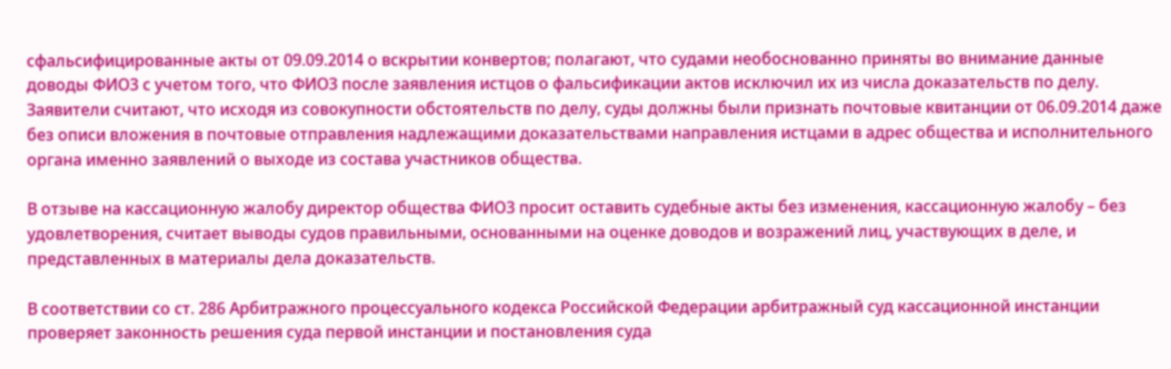сфальсифицированные акты от 09.09.2014 о вскрытии конвертов; полагают, что судами необоснованно приняты во внимание данные доводы ФИО3 с учетом того, что ФИО3 после заявления истцов о фальсификации актов исключил их из числа доказательств по делу. Заявители считают, что исходя из совокупности обстоятельств по делу, суды должны были признать почтовые квитанции от 06.09.2014 даже без описи вложения в почтовые отправления надлежащими доказательствами направления истцами в адрес общества и исполнительного органа именно заявлений о выходе из состава участников общества.

В отзыве на кассационную жалобу директор общества ФИО3 просит оставить судебные акты без изменения, кассационную жалобу – без удовлетворения, считает выводы судов правильными, основанными на оценке доводов и возражений лиц, участвующих в деле, и представленных в материалы дела доказательств.

В соответствии со ст. 286 Арбитражного процессуального кодекса Российской Федерации арбитражный суд кассационной инстанции проверяет законность решения суда первой инстанции и постановления суда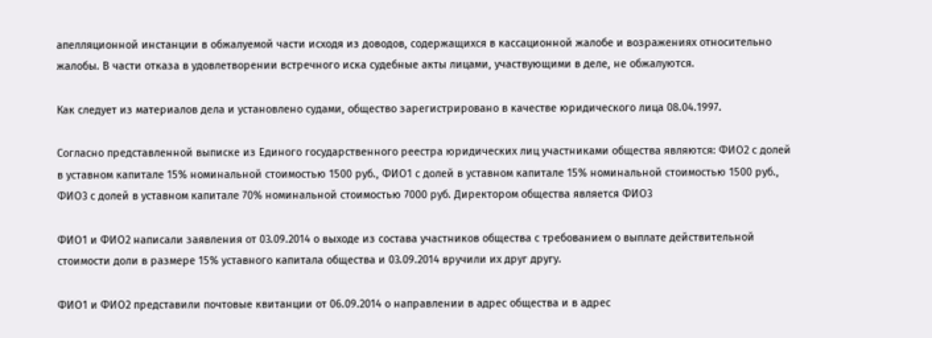апелляционной инстанции в обжалуемой части исходя из доводов, содержащихся в кассационной жалобе и возражениях относительно жалобы. В части отказа в удовлетворении встречного иска судебные акты лицами, участвующими в деле, не обжалуются.

Как следует из материалов дела и установлено судами, общество зарегистрировано в качестве юридического лица 08.04.1997.

Согласно представленной выписке из Единого государственного реестра юридических лиц участниками общества являются: ФИО2 с долей в уставном капитале 15% номинальной стоимостью 1500 руб., ФИО1 с долей в уставном капитале 15% номинальной стоимостью 1500 руб., ФИО3 с долей в уставном капитале 70% номинальной стоимостью 7000 руб. Директором общества является ФИО3

ФИО1 и ФИО2 написали заявления от 03.09.2014 о выходе из состава участников общества с требованием о выплате действительной стоимости доли в размере 15% уставного капитала общества и 03.09.2014 вручили их друг другу.

ФИО1 и ФИО2 представили почтовые квитанции от 06.09.2014 о направлении в адрес общества и в адрес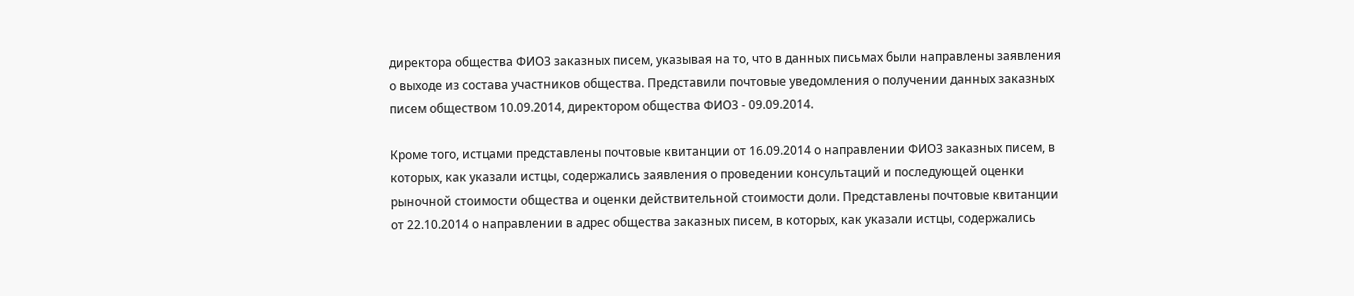директора общества ФИО3 заказных писем, указывая на то, что в данных письмах были направлены заявления о выходе из состава участников общества. Представили почтовые уведомления о получении данных заказных писем обществом 10.09.2014, директором общества ФИО3 - 09.09.2014.

Кроме того, истцами представлены почтовые квитанции от 16.09.2014 о направлении ФИО3 заказных писем, в которых, как указали истцы, содержались заявления о проведении консультаций и последующей оценки рыночной стоимости общества и оценки действительной стоимости доли. Представлены почтовые квитанции от 22.10.2014 о направлении в адрес общества заказных писем, в которых, как указали истцы, содержались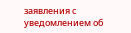заявления с уведомлением об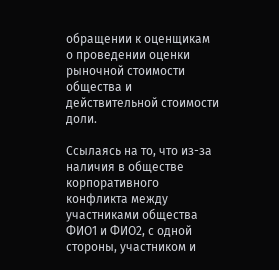обращении к оценщикам о проведении оценки рыночной стоимости общества и действительной стоимости доли.

Ссылаясь на то, что из-за наличия в обществе корпоративного конфликта между участниками общества ФИО1 и ФИО2, с одной стороны, участником и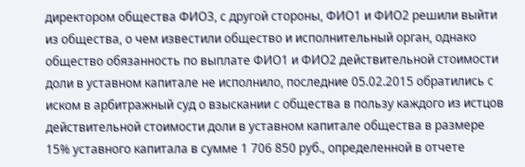директором общества ФИО3, с другой стороны, ФИО1 и ФИО2 решили выйти из общества, о чем известили общество и исполнительный орган, однако общество обязанность по выплате ФИО1 и ФИО2 действительной стоимости доли в уставном капитале не исполнило, последние 05.02.2015 обратились с иском в арбитражный суд о взыскании с общества в пользу каждого из истцов действительной стоимости доли в уставном капитале общества в размере 15% уставного капитала в сумме 1 706 850 руб., определенной в отчете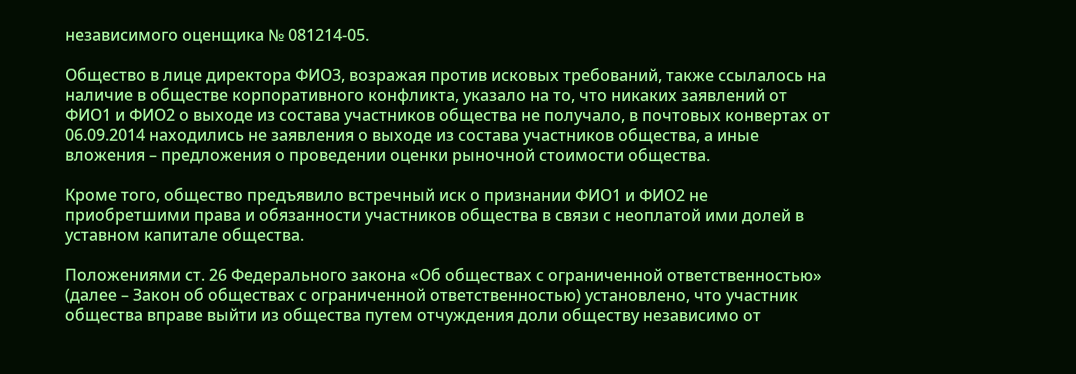независимого оценщика № 081214-05.

Общество в лице директора ФИО3, возражая против исковых требований, также ссылалось на наличие в обществе корпоративного конфликта, указало на то, что никаких заявлений от ФИО1 и ФИО2 о выходе из состава участников общества не получало, в почтовых конвертах от 06.09.2014 находились не заявления о выходе из состава участников общества, а иные вложения – предложения о проведении оценки рыночной стоимости общества.

Кроме того, общество предъявило встречный иск о признании ФИО1 и ФИО2 не приобретшими права и обязанности участников общества в связи с неоплатой ими долей в уставном капитале общества.

Положениями ст. 26 Федерального закона «Об обществах с ограниченной ответственностью» (далее – Закон об обществах с ограниченной ответственностью) установлено, что участник общества вправе выйти из общества путем отчуждения доли обществу независимо от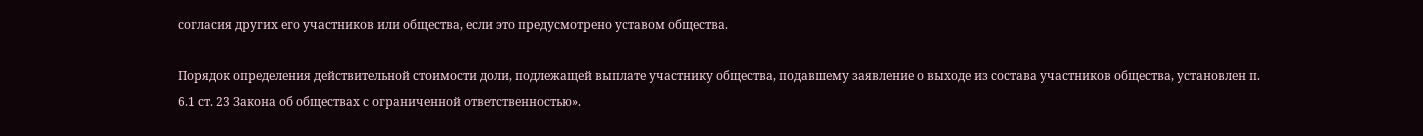согласия других его участников или общества, если это предусмотрено уставом общества.

Порядок определения действительной стоимости доли, подлежащей выплате участнику общества, подавшему заявление о выходе из состава участников общества, установлен п. 6.1 ст. 23 Закона об обществах с ограниченной ответственностью».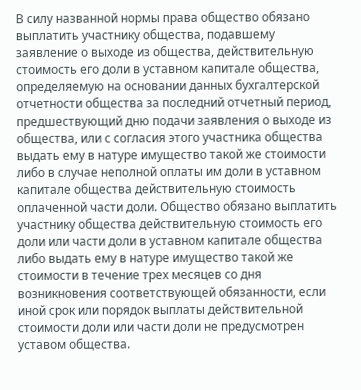В силу названной нормы права общество обязано выплатить участнику общества, подавшему заявление о выходе из общества, действительную стоимость его доли в уставном капитале общества, определяемую на основании данных бухгалтерской отчетности общества за последний отчетный период, предшествующий дню подачи заявления о выходе из общества, или с согласия этого участника общества выдать ему в натуре имущество такой же стоимости либо в случае неполной оплаты им доли в уставном капитале общества действительную стоимость оплаченной части доли. Общество обязано выплатить участнику общества действительную стоимость его доли или части доли в уставном капитале общества либо выдать ему в натуре имущество такой же стоимости в течение трех месяцев со дня возникновения соответствующей обязанности, если иной срок или порядок выплаты действительной стоимости доли или части доли не предусмотрен уставом общества.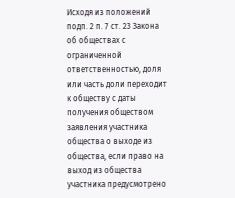Исходя из положений подп. 2 п. 7 ст. 23 Закона об обществах с ограниченной ответственностью, доля или часть доли переходит к обществу с даты получения обществом заявления участника общества о выходе из общества, если право на выход из общества участника предусмотрено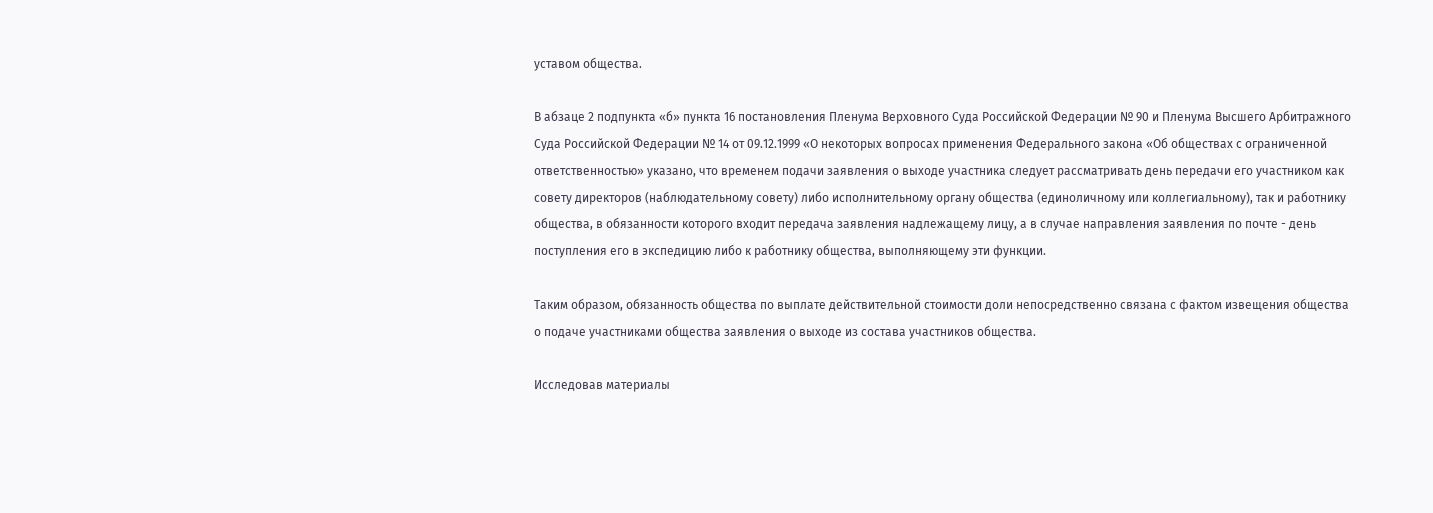уставом общества.

В абзаце 2 подпункта «б» пункта 16 постановления Пленума Верховного Суда Российской Федерации № 90 и Пленума Высшего Арбитражного Суда Российской Федерации № 14 от 09.12.1999 «О некоторых вопросах применения Федерального закона «Об обществах с ограниченной ответственностью» указано, что временем подачи заявления о выходе участника следует рассматривать день передачи его участником как совету директоров (наблюдательному совету) либо исполнительному органу общества (единоличному или коллегиальному), так и работнику общества, в обязанности которого входит передача заявления надлежащему лицу, а в случае направления заявления по почте - день поступления его в экспедицию либо к работнику общества, выполняющему эти функции.

Таким образом, обязанность общества по выплате действительной стоимости доли непосредственно связана с фактом извещения общества о подаче участниками общества заявления о выходе из состава участников общества.

Исследовав материалы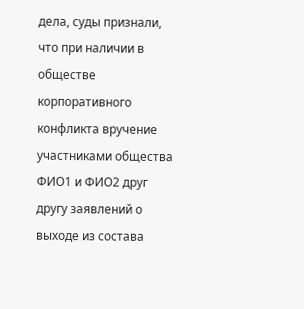дела, суды признали, что при наличии в обществе корпоративного конфликта вручение участниками общества ФИО1 и ФИО2 друг другу заявлений о выходе из состава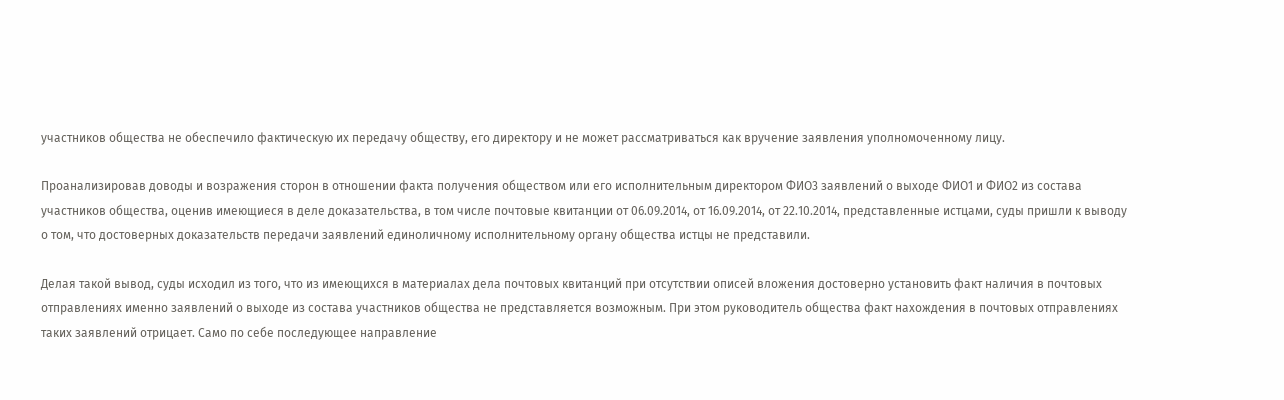участников общества не обеспечило фактическую их передачу обществу, его директору и не может рассматриваться как вручение заявления уполномоченному лицу.

Проанализировав доводы и возражения сторон в отношении факта получения обществом или его исполнительным директором ФИО3 заявлений о выходе ФИО1 и ФИО2 из состава участников общества, оценив имеющиеся в деле доказательства, в том числе почтовые квитанции от 06.09.2014, от 16.09.2014, от 22.10.2014, представленные истцами, суды пришли к выводу о том, что достоверных доказательств передачи заявлений единоличному исполнительному органу общества истцы не представили.

Делая такой вывод, суды исходил из того, что из имеющихся в материалах дела почтовых квитанций при отсутствии описей вложения достоверно установить факт наличия в почтовых отправлениях именно заявлений о выходе из состава участников общества не представляется возможным. При этом руководитель общества факт нахождения в почтовых отправлениях таких заявлений отрицает. Само по себе последующее направление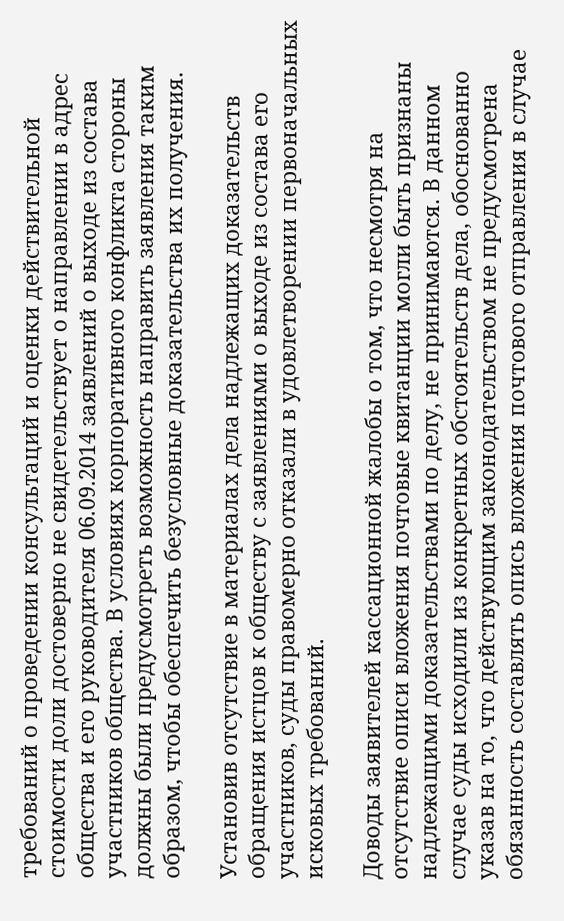требований о проведении консультаций и оценки действительной стоимости доли достоверно не свидетельствует о направлении в адрес общества и его руководителя 06.09.2014 заявлений о выходе из состава участников общества. В условиях корпоративного конфликта стороны должны были предусмотреть возможность направить заявления таким образом, чтобы обеспечить безусловные доказательства их получения.

Установив отсутствие в материалах дела надлежащих доказательств обращения истцов к обществу с заявлениями о выходе из состава его участников, суды правомерно отказали в удовлетворении первоначальных исковых требований.

Доводы заявителей кассационной жалобы о том, что несмотря на отсутствие описи вложения почтовые квитанции могли быть признаны надлежащими доказательствами по делу, не принимаются. В данном случае суды исходили из конкретных обстоятельств дела, обоснованно указав на то, что действующим законодательством не предусмотрена обязанность составлять опись вложения почтового отправления в случае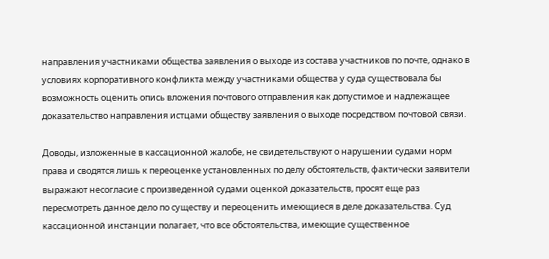направления участниками общества заявления о выходе из состава участников по почте, однако в условиях корпоративного конфликта между участниками общества у суда существовала бы возможность оценить опись вложения почтового отправления как допустимое и надлежащее доказательство направления истцами обществу заявления о выходе посредством почтовой связи.

Доводы, изложенные в кассационной жалобе, не свидетельствуют о нарушении судами норм права и сводятся лишь к переоценке установленных по делу обстоятельств, фактически заявители выражают несогласие с произведенной судами оценкой доказательств, просят еще раз пересмотреть данное дело по существу и переоценить имеющиеся в деле доказательства. Суд кассационной инстанции полагает, что все обстоятельства, имеющие существенное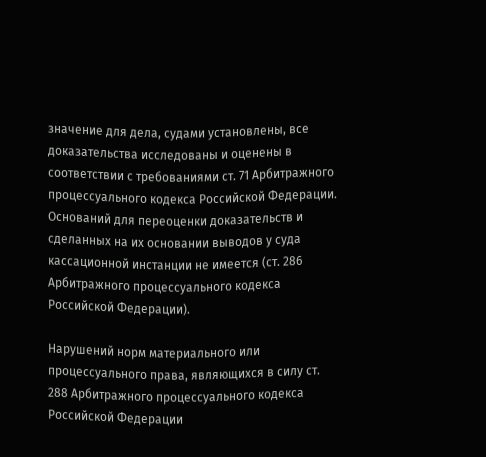значение для дела, судами установлены, все доказательства исследованы и оценены в соответствии с требованиями ст. 71 Арбитражного процессуального кодекса Российской Федерации. Оснований для переоценки доказательств и сделанных на их основании выводов у суда кассационной инстанции не имеется (ст. 286 Арбитражного процессуального кодекса Российской Федерации).

Нарушений норм материального или процессуального права, являющихся в силу ст. 288 Арбитражного процессуального кодекса Российской Федерации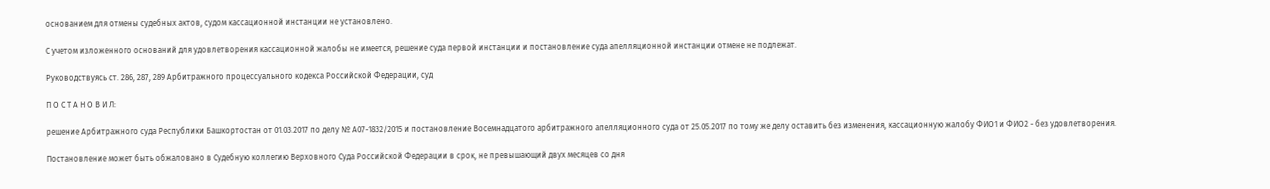основанием для отмены судебных актов, судом кассационной инстанции не установлено.

С учетом изложенного оснований для удовлетворения кассационной жалобы не имеется, решение суда первой инстанции и постановление суда апелляционной инстанции отмене не подлежат.

Руководствуясь ст. 286, 287, 289 Арбитражного процессуального кодекса Российской Федерации, суд

П О С Т А Н О В И Л:

решение Арбитражного суда Республики Башкортостан от 01.03.2017 по делу № А07-1832/2015 и постановление Восемнадцатого арбитражного апелляционного суда от 25.05.2017 по тому же делу оставить без изменения, кассационную жалобу ФИО1 и ФИО2 - без удовлетворения.

Постановление может быть обжаловано в Судебную коллегию Верховного Суда Российской Федерации в срок, не превышающий двух месяцев со дня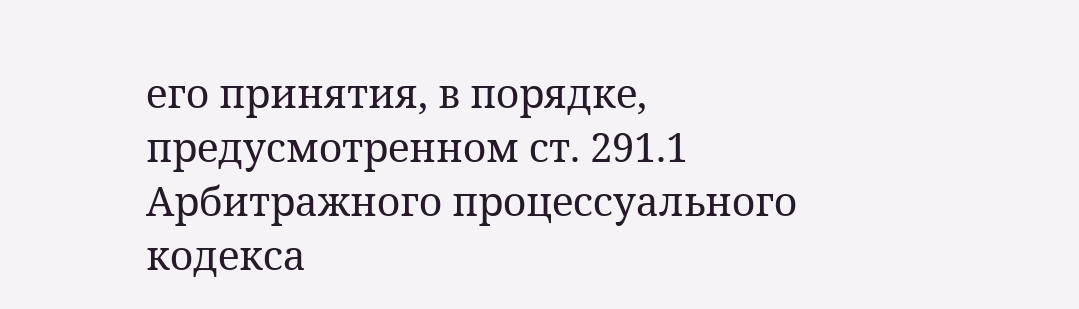его принятия, в порядке, предусмотренном ст. 291.1 Арбитражного процессуального кодекса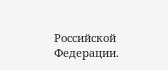Российской Федерации.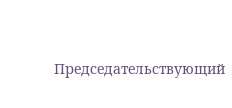Председательствующий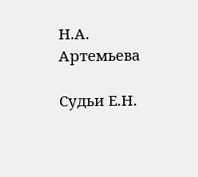Н.А. Артемьева

Судьи Е.Н.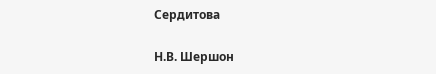Сердитова

Н.В. Шершон